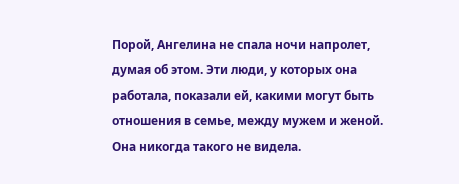Порой, Ангелина не спала ночи напролет, думая об этом. Эти люди, у которых она работала, показали ей, какими могут быть отношения в семье, между мужем и женой. Она никогда такого не видела.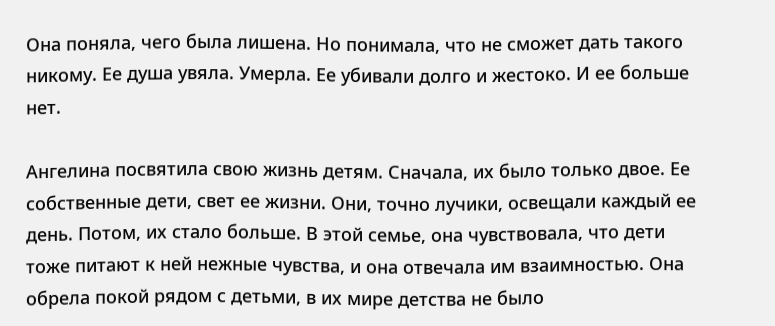Она поняла, чего была лишена. Но понимала, что не сможет дать такого никому. Ее душа увяла. Умерла. Ее убивали долго и жестоко. И ее больше нет.

Ангелина посвятила свою жизнь детям. Сначала, их было только двое. Ее собственные дети, свет ее жизни. Они, точно лучики, освещали каждый ее день. Потом, их стало больше. В этой семье, она чувствовала, что дети тоже питают к ней нежные чувства, и она отвечала им взаимностью. Она обрела покой рядом с детьми, в их мире детства не было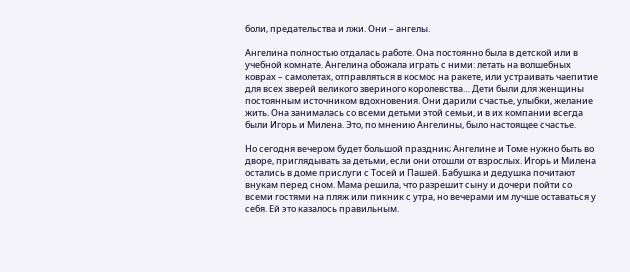боли, предательства и лжи. Они – ангелы.

Ангелина полностью отдалась работе. Она постоянно была в детской или в учебной комнате. Ангелина обожала играть с ними: летать на волшебных коврах – самолетах, отправляться в космос на ракете, или устраивать чаепитие для всех зверей великого звериного королевства… Дети были для женщины постоянным источником вдохновения. Они дарили счастье, улыбки, желание жить. Она занималась со всеми детьми этой семьи, и в их компании всегда были Игорь и Милена. Это, по мнению Ангелины, было настоящее счастье.

Но сегодня вечером будет большой праздник; Ангелине и Томе нужно быть во дворе, приглядывать за детьми, если они отошли от взрослых. Игорь и Милена остались в доме прислуги с Тосей и Пашей. Бабушка и дедушка почитают внукам перед сном. Мама решила, что разрешит сыну и дочери пойти со всеми гостями на пляж или пикник с утра, но вечерами им лучше оставаться у себя. Ей это казалось правильным.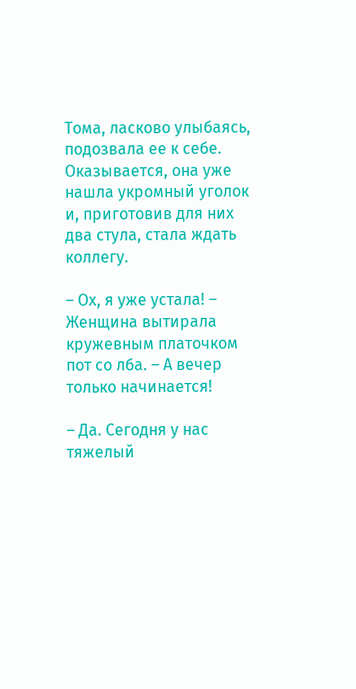Тома, ласково улыбаясь, подозвала ее к себе. Оказывается, она уже нашла укромный уголок и, приготовив для них два стула, стала ждать коллегу.

– Ох, я уже устала! – Женщина вытирала кружевным платочком пот со лба. – А вечер только начинается!

– Да. Сегодня у нас тяжелый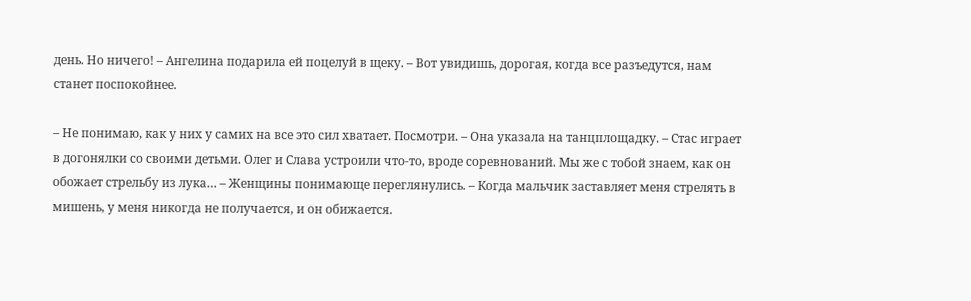день. Но ничего! – Ангелина подарила ей поцелуй в щеку. – Вот увидишь, дорогая, когда все разъедутся, нам станет поспокойнее.

– Не понимаю, как у них у самих на все это сил хватает. Посмотри. – Она указала на танцплощадку. – Стас играет в догонялки со своими детьми. Олег и Слава устроили что-то, вроде соревнований. Мы же с тобой знаем, как он обожает стрельбу из лука… – Женщины понимающе переглянулись. – Когда мальчик заставляет меня стрелять в мишень, у меня никогда не получается, и он обижается.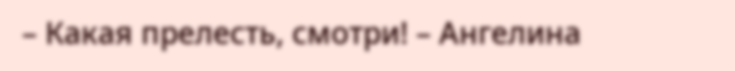– Какая прелесть, смотри! – Ангелина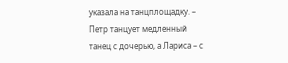указала на танцплощадку. – Петр танцует медленный танец с дочерью, а Лариса – с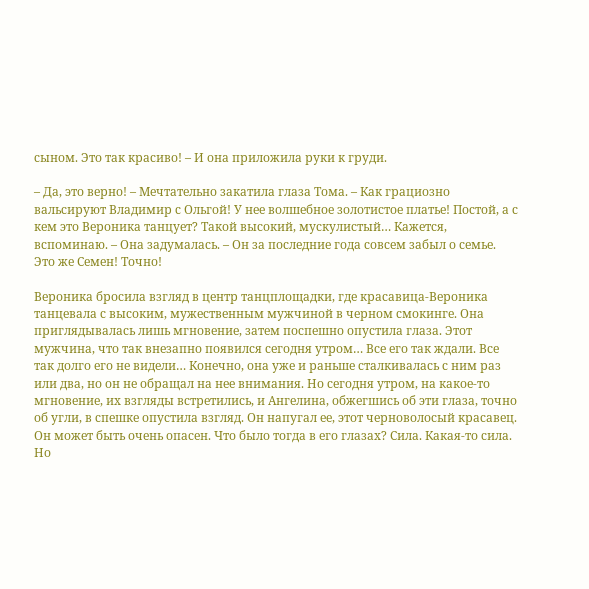сыном. Это так красиво! – И она приложила руки к груди.

– Да, это верно! – Мечтательно закатила глаза Тома. – Как грациозно вальсируют Владимир с Ольгой! У нее волшебное золотистое платье! Постой, а с кем это Вероника танцует? Такой высокий, мускулистый… Кажется, вспоминаю. – Она задумалась. – Он за последние года совсем забыл о семье. Это же Семен! Точно!

Вероника бросила взгляд в центр танцплощадки, где красавица-Вероника танцевала с высоким, мужественным мужчиной в черном смокинге. Она приглядывалась лишь мгновение, затем поспешно опустила глаза. Этот мужчина, что так внезапно появился сегодня утром… Все его так ждали. Все так долго его не видели… Конечно, она уже и раньше сталкивалась с ним раз или два, но он не обращал на нее внимания. Но сегодня утром, на какое-то мгновение, их взгляды встретились, и Ангелина, обжегшись об эти глаза, точно об угли, в спешке опустила взгляд. Он напугал ее, этот черноволосый красавец. Он может быть очень опасен. Что было тогда в его глазах? Сила. Какая-то сила. Но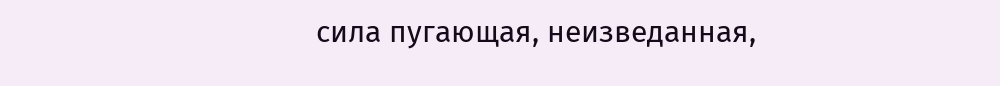сила пугающая, неизведанная,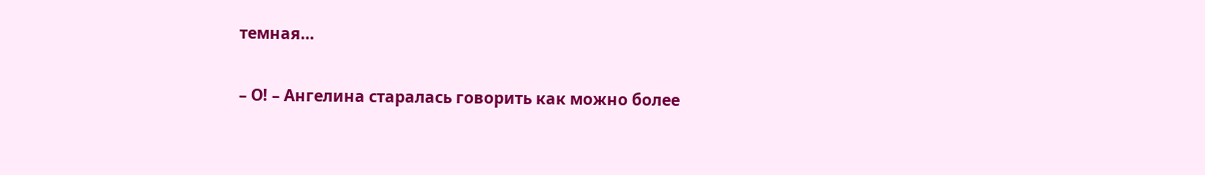темная…

– О! – Ангелина старалась говорить как можно более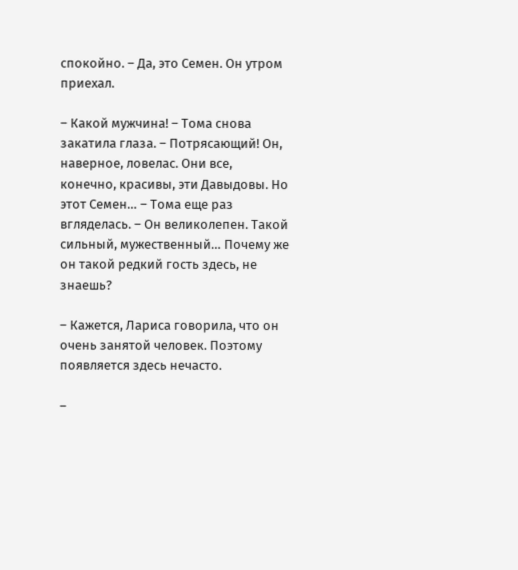спокойно. – Да, это Семен. Он утром приехал.

– Какой мужчина! – Тома снова закатила глаза. – Потрясающий! Он, наверное, ловелас. Они все, конечно, красивы, эти Давыдовы. Но этот Семен… – Тома еще раз вгляделась. – Он великолепен. Такой сильный, мужественный… Почему же он такой редкий гость здесь, не знаешь?

– Кажется, Лариса говорила, что он очень занятой человек. Поэтому появляется здесь нечасто.

–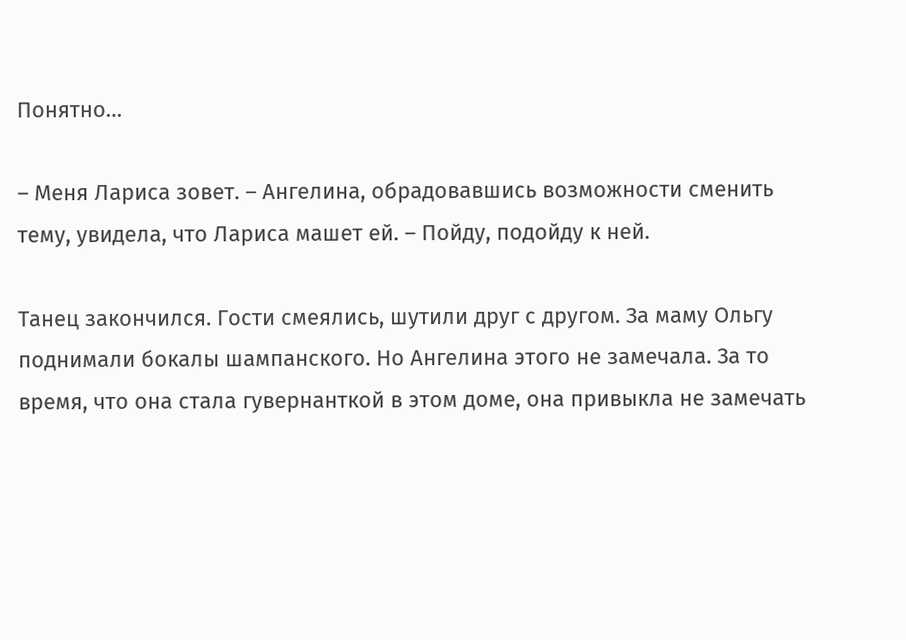Понятно…

– Меня Лариса зовет. – Ангелина, обрадовавшись возможности сменить тему, увидела, что Лариса машет ей. – Пойду, подойду к ней.

Танец закончился. Гости смеялись, шутили друг с другом. За маму Ольгу поднимали бокалы шампанского. Но Ангелина этого не замечала. За то время, что она стала гувернанткой в этом доме, она привыкла не замечать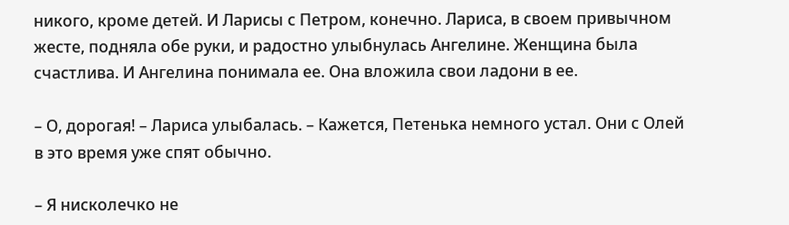никого, кроме детей. И Ларисы с Петром, конечно. Лариса, в своем привычном жесте, подняла обе руки, и радостно улыбнулась Ангелине. Женщина была счастлива. И Ангелина понимала ее. Она вложила свои ладони в ее.

– О, дорогая! – Лариса улыбалась. – Кажется, Петенька немного устал. Они с Олей в это время уже спят обычно.

– Я нисколечко не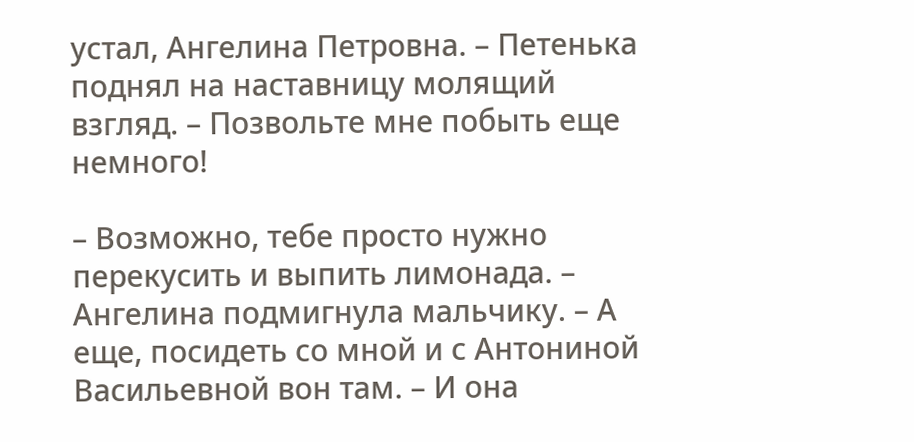устал, Ангелина Петровна. – Петенька поднял на наставницу молящий взгляд. – Позвольте мне побыть еще немного!

– Возможно, тебе просто нужно перекусить и выпить лимонада. – Ангелина подмигнула мальчику. – А еще, посидеть со мной и с Антониной Васильевной вон там. – И она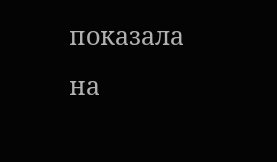показала на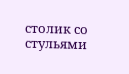столик со стульями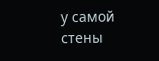у самой стены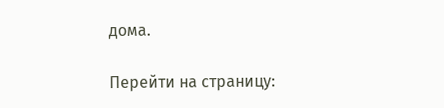дома.

Перейти на страницу: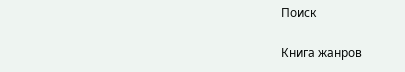Поиск

Книга жанров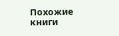Похожие книги